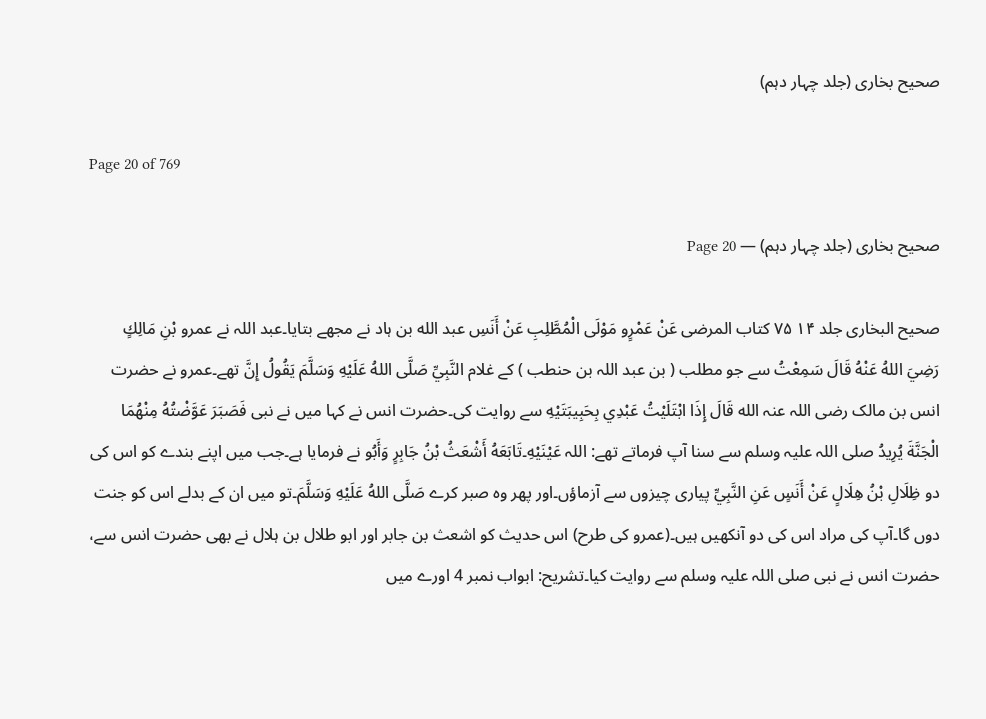صحیح بخاری (جلد چہار دہم)

Page 20 of 769

صحیح بخاری (جلد چہار دہم) — Page 20

صحیح البخاری جلد ۱۴ ۷۵ کتاب المرضى عَنْ عَمْرٍو مَوْلَى الْمُطَّلِبِ عَنْ أَنَسِ عبد الله بن ہاد نے مجھے بتایا۔عبد اللہ نے عمرو بْنِ مَالِكٍ رَضِيَ اللهُ عَنْهُ قَالَ سَمِعْتُ سے جو مطلب ( بن عبد اللہ بن حنطب ) کے غلام النَّبِيِّ صَلَّى اللهُ عَلَيْهِ وَسَلَّمَ يَقُولُ إِنَّ تھے۔عمرو نے حضرت انس بن مالک رضی اللہ عنہ الله قَالَ إِذَا ابْتَلَيْتُ عَبْدِي بِحَبِيبَتَيْهِ سے روایت کی۔حضرت انس نے کہا میں نے نبی فَصَبَرَ عَوَّضْتُهُ مِنْهُمَا الْجَنَّةَ يُرِيدُ صلى اللہ علیہ وسلم سے سنا آپ فرماتے تھے: اللہ عَيْنَيْهِ۔تَابَعَهُ أَشْعَثُ بْنُ جَابِرٍ وَأَبُو نے فرمایا ہے۔جب میں اپنے بندے کو اس کی دو ظِلَالِ بْنُ هِلَالٍ عَنْ أَنَسٍ عَنِ النَّبِيِّ پیاری چیزوں سے آزماؤں۔اور پھر وہ صبر کرے صَلَّى اللهُ عَلَيْهِ وَسَلَّمَ۔تو میں ان کے بدلے اس کو جنت دوں گا۔آپ کی مراد اس کی دو آنکھیں ہیں۔(عمرو کی طرح) اس حدیث کو اشعث بن جابر اور ابو طلال بن ہلال نے بھی حضرت انس سے، حضرت انس نے نبی صلی اللہ علیہ وسلم سے روایت کیا۔تشریح: ابواب نمبر 4 اورے میں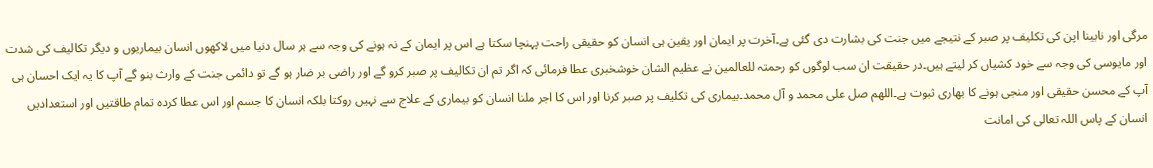مرگی اور نابینا اپن کی تکلیف پر صبر کے نتیجے میں جنت کی بشارت دی گئی ہے۔آخرت پر ایمان اور یقین ہی انسان کو حقیقی راحت پہنچا سکتا ہے اس پر ایمان کے نہ ہونے کی وجہ سے ہر سال دنیا میں لاکھوں انسان بیماریوں و دیگر تکالیف کی شدت اور مایوسی کی وجہ سے خود کشیاں کر لیتے ہیں۔در حقیقت ان سب لوگوں کو رحمتہ للعالمین نے عظیم الشان خوشخبری عطا فرمائی کہ اگر تم ان تکالیف پر صبر کرو گے اور راضی بر ضار ہو گے تو دائمی جنت کے وارث بنو گے آپ کا یہ ایک احسان ہی آپ کے محسن حقیقی اور منجی ہونے کا بھاری ثبوت ہے۔اللهم صل علی محمد و آل محمد۔بیماری کی تکلیف پر صبر کرنا اور اس کا اجر ملنا انسان کو بیماری کے علاج سے نہیں روکتا بلکہ انسان کا جسم اور اس عطا کردہ تمام طاقتیں اور استعدادیں انسان کے پاس اللہ تعالی کی امانت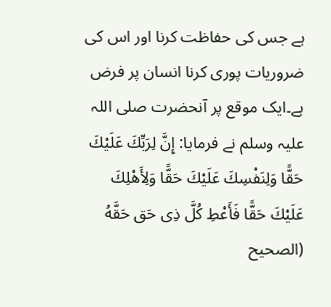ہے جس کی حفاظت کرنا اور اس کی ضروریات پوری کرنا انسان پر فرض ہے۔ایک موقع پر آنحضرت صلی اللہ علیہ وسلم نے فرمایا: إِنَّ لِرَبِّكَ عَلَيْكَ حَقًّا وَلِنَفْسِكَ عَلَيْكَ حَقًّا وَلِأَهْلِكَ عَلَيْكَ حَقًّا فَأَعْطِ كُلَّ ذِى حَق حَقَّهُ (الصحيح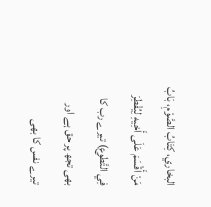البخاري، كِتَابُ الصَّوْمِ، بَابُ مَنْ أَقْسَمَ عَلَى أَخِيهِ لِيُفْطِرَ فِي التَّطوع) تیرے رب کا بھی تجھ پر حق ہے اور تیرے نفس کا بھی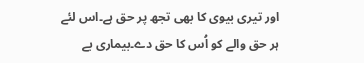اور تیری بیوی کا بھی تجھ پر حق ہے۔اس لئے ہر حق والے کو اُس کا حق دے۔بیماری بے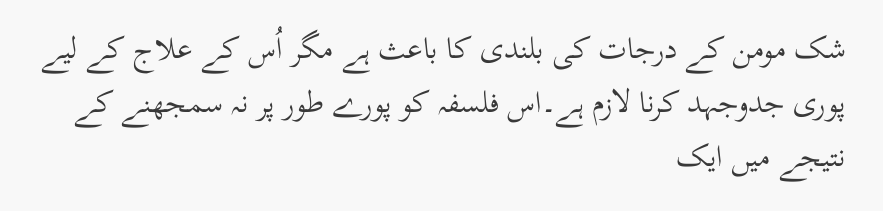شک مومن کے درجات کی بلندی کا باعث ہے مگر اُس کے علاج کے لیے پوری جدوجہد کرنا لازم ہے۔اس فلسفہ کو پورے طور پر نہ سمجھنے کے نتیجے میں ایک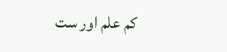کم علم اور ست